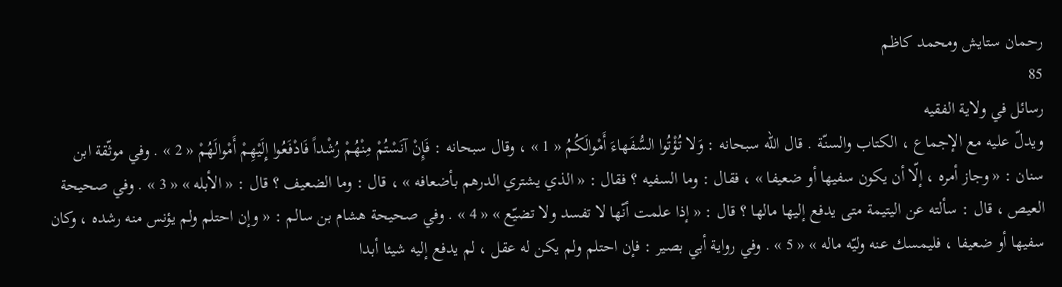رحمان ستايش ومحمد كاظم
85
رسائل في ولاية الفقيه
ويدلّ عليه مع الإجماع ، الكتاب والسنّة . قال الله سبحانه : وَلا تُؤْتُوا السُّفَهاءَ أَمْوالَكُمُ « 1 » ، وقال سبحانه : فَإِنْ آنَسْتُمْ مِنْهُمْ رُشْداً فَادْفَعُوا إِلَيْهِمْ أَمْوالَهُمْ « 2 » . وفي موثّقة ابن سنان : « وجاز أمره ، إلّا أن يكون سفيها أو ضعيفا » ، فقال : وما السفيه ؟ فقال : « الذي يشتري الدرهم بأضعافه » ، قال : وما الضعيف ؟ قال : « الأبله » « 3 » . وفي صحيحة العيص ، قال : سألته عن اليتيمة متى يدفع إليها مالها ؟ قال : « إذا علمت أنّها لا تفسد ولا تضيّع » « 4 » . وفي صحيحة هشام بن سالم : « وإن احتلم ولم يؤنس منه رشده ، وكان سفيها أو ضعيفا ، فليمسك عنه وليّه ماله » « 5 » . وفي رواية أبي بصير : فإن احتلم ولم يكن له عقل ، لم يدفع إليه شيئا أبدا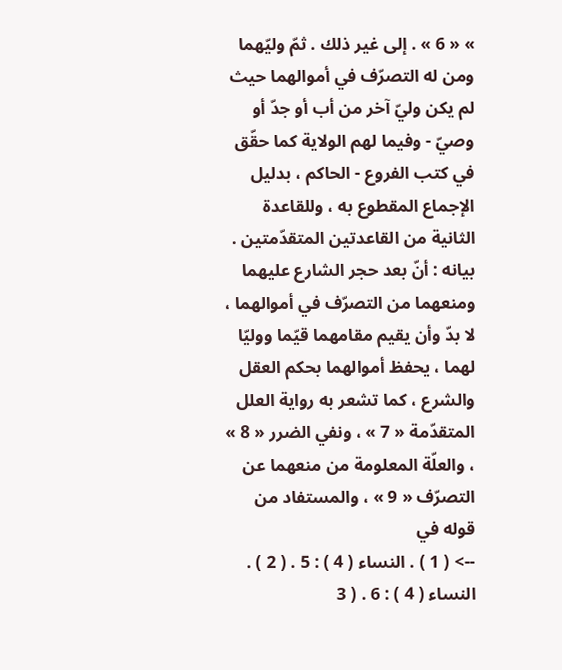» « 6 » . إلى غير ذلك . ثمّ وليّهما ومن له التصرّف في أموالهما حيث لم يكن وليّ آخر من أب أو جدّ أو وصيّ - وفيما لهم الولاية كما حقّق في كتب الفروع - الحاكم ، بدليل الإجماع المقطوع به ، وللقاعدة الثانية من القاعدتين المتقدّمتين . بيانه : أنّ بعد حجر الشارع عليهما ومنعهما من التصرّف في أموالهما ، لا بدّ وأن يقيم مقامهما قيّما ووليّا لهما ، يحفظ أموالهما بحكم العقل والشرع ، كما تشعر به رواية العلل المتقدّمة « 7 » ، ونفي الضرر « 8 » ، والعلّة المعلومة من منعهما عن التصرّف « 9 » ، والمستفاد من قوله في
--> ( 1 ) . النساء ( 4 ) : 5 . ( 2 ) . النساء ( 4 ) : 6 . ( 3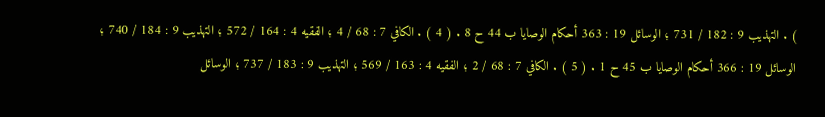) . التهذيب 9 : 182 / 731 ؛ الوسائل 19 : 363 أحكام الوصايا ب 44 ح 8 . ( 4 ) . الكافي 7 : 68 / 4 ؛ الفقيه 4 : 164 / 572 ؛ التهذيب 9 : 184 / 740 ؛ الوسائل 19 : 366 أحكام الوصايا ب 45 ح 1 . ( 5 ) . الكافي 7 : 68 / 2 ؛ الفقيه 4 : 163 / 569 ؛ التهذيب 9 : 183 / 737 ؛ الوسائل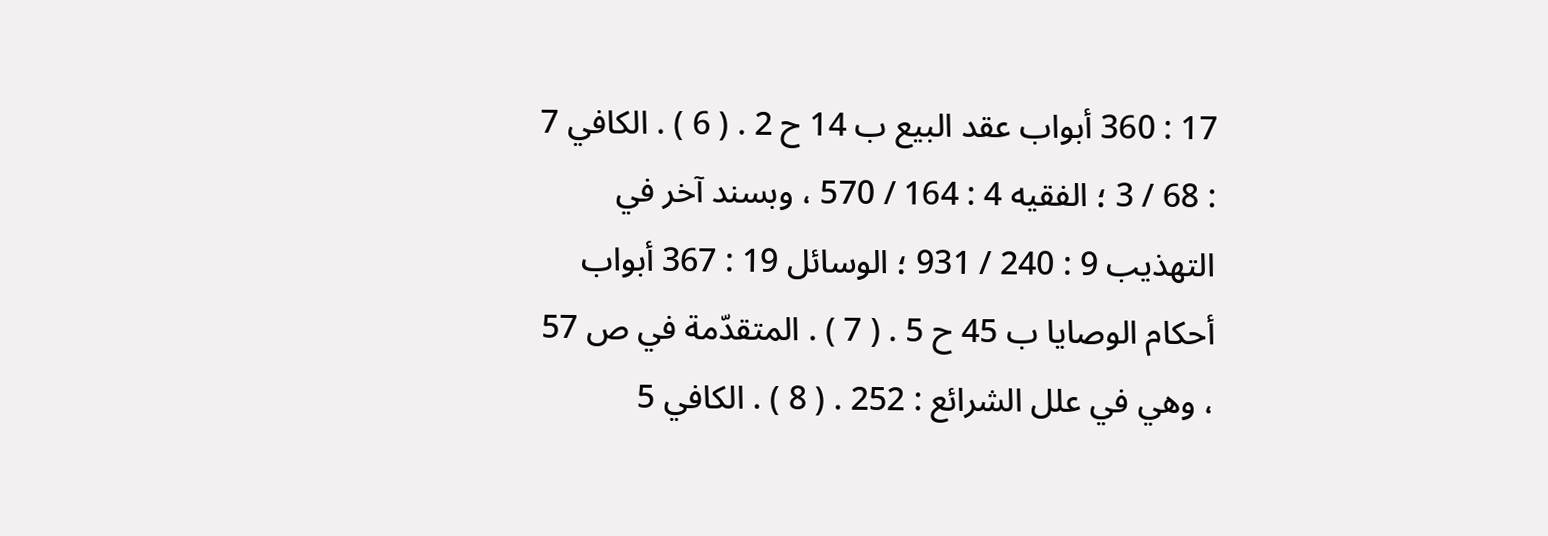17 : 360 أبواب عقد البيع ب 14 ح 2 . ( 6 ) . الكافي 7 : 68 / 3 ؛ الفقيه 4 : 164 / 570 ، وبسند آخر في التهذيب 9 : 240 / 931 ؛ الوسائل 19 : 367 أبواب أحكام الوصايا ب 45 ح 5 . ( 7 ) . المتقدّمة في ص 57 ، وهي في علل الشرائع : 252 . ( 8 ) . الكافي 5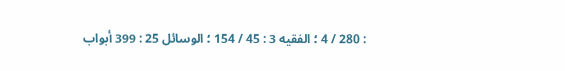: 280 / 4 ؛ الفقيه 3 : 45 / 154 ؛ الوسائل 25 : 399 أبواب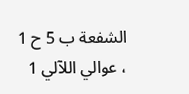الشفعة ب 5 ح 1 ، عوالي اللآلي 1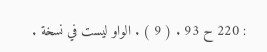: 220 ح 93 . ( 9 ) . الواو ليست في نسخة .